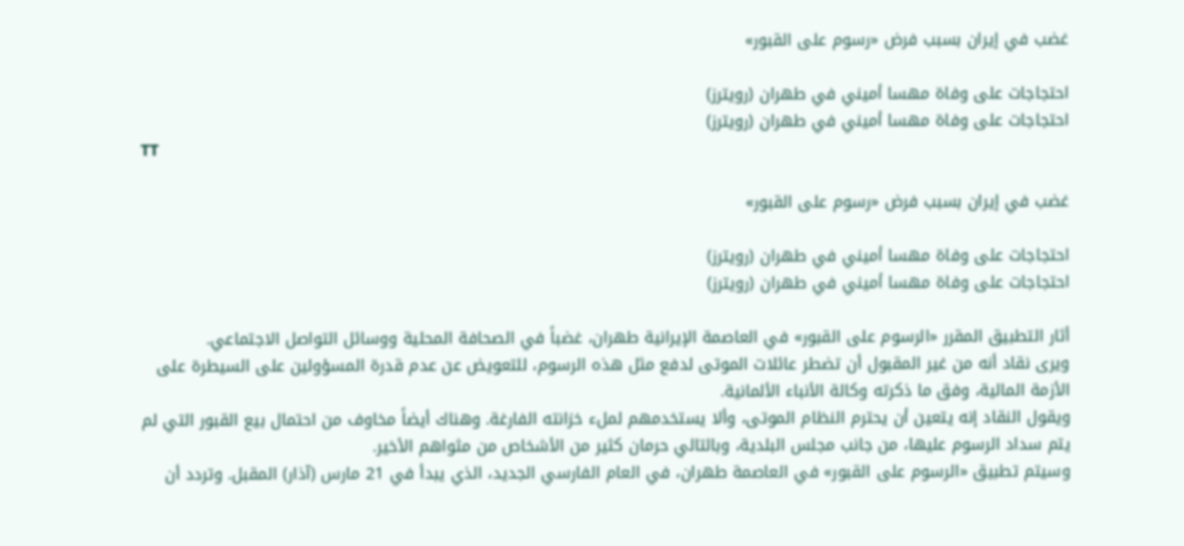غضب في إيران بسبب فرض «رسوم على القبور»

احتجاجات على وفاة مهسا أميني في طهران (رويترز)
احتجاجات على وفاة مهسا أميني في طهران (رويترز)
TT

غضب في إيران بسبب فرض «رسوم على القبور»

احتجاجات على وفاة مهسا أميني في طهران (رويترز)
احتجاجات على وفاة مهسا أميني في طهران (رويترز)

أثار التطبيق المقرر «الرسوم على القبور» في العاصمة الإيرانية طهران، غضباً في الصحافة المحلية ووسائل التواصل الاجتماعي.
ويرى نقاد أنه من غير المقبول أن تضطر عائلات الموتى لدفع مثل هذه الرسوم، للتعويض عن عدم قدرة المسؤولين على السيطرة على الأزمة المالية، وفق ما ذكرته وكالة الأنباء الألمانية.
ويقول النقاد إنه يتعين أن يحترم النظام الموتى، وألا يستخدمهم لملء خزانته الفارغة. وهناك أيضاً مخاوف من احتمال بيع القبور التي لم يتم سداد الرسوم عليها، من جانب مجلس البلدية، وبالتالي حرمان كثير من الأشخاص من مثواهم الأخير.
وسيتم تطبيق «الرسوم على القبور» في العاصمة طهران، في العام الفارسي الجديد، الذي يبدأ في 21 مارس (آذار) المقبل. وتردد أن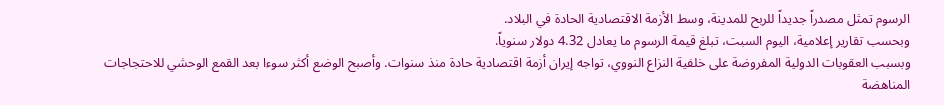الرسوم تمثل مصدراً جديداً للربح للمدينة، وسط الأزمة الاقتصادية الحادة في البلاد.
وبحسب تقارير إعلامية، اليوم السبت، تبلغ قيمة الرسوم ما يعادل 4.32 دولار سنوياً.
وبسبب العقوبات الدولية المفروضة على خلفية النزاع النووي، تواجه إيران أزمة اقتصادية حادة منذ سنوات. وأصبح الوضع أكثر سوءا بعد القمع الوحشي للاحتجاجات المناهضة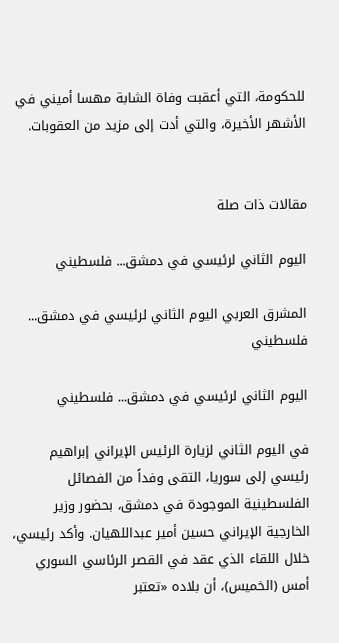للحكومة، التي أعقبت وفاة الشابة مهسا أميني في الأشهر الأخيرة، والتي أدت إلى مزيد من العقوبات.


مقالات ذات صلة

اليوم الثاني لرئيسي في دمشق... فلسطيني

المشرق العربي اليوم الثاني لرئيسي في دمشق... فلسطيني

اليوم الثاني لرئيسي في دمشق... فلسطيني

في اليوم الثاني لزيارة الرئيس الإيراني إبراهيم رئيسي إلى سوريا، التقى وفداً من الفصائل الفلسطينية الموجودة في دمشق، بحضور وزير الخارجية الإيراني حسين أمير عبداللهيان. وأكد رئيسي، خلال اللقاء الذي عقد في القصر الرئاسي السوري أمس (الخميس)، أن بلاده «تعتبر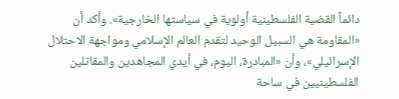دائماً القضية الفلسطينية أولوية في سياستها الخارجية». وأكد أن «المقاومة هي السبيل الوحيد لتقدم العالم الإسلامي ومواجهة الاحتلال الإسرائيلي»، وأن «المبادرة، اليوم، في أيدي المجاهدين والمقاتلين الفلسطينيين في ساحة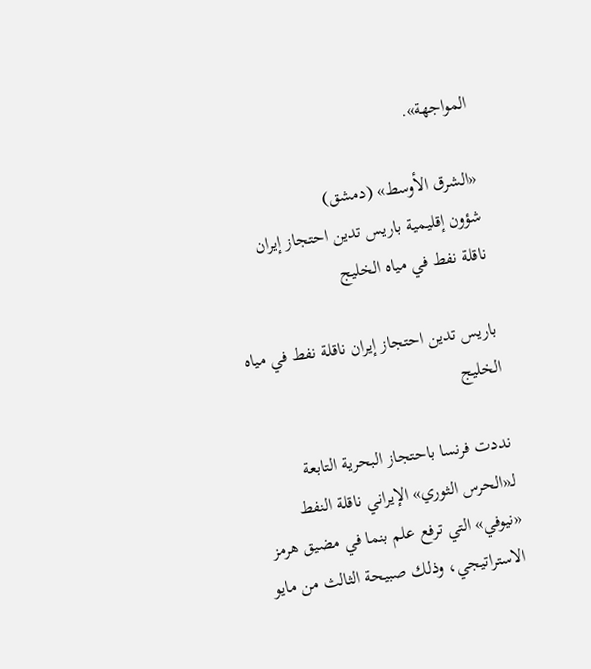المواجهة».

«الشرق الأوسط» (دمشق)
شؤون إقليمية باريس تدين احتجاز إيران ناقلة نفط في مياه الخليج

باريس تدين احتجاز إيران ناقلة نفط في مياه الخليج

نددت فرنسا باحتجاز البحرية التابعة لـ«الحرس الثوري» الإيراني ناقلة النفط «نيوفي» التي ترفع علم بنما في مضيق هرمز الاستراتيجي، وذلك صبيحة الثالث من مايو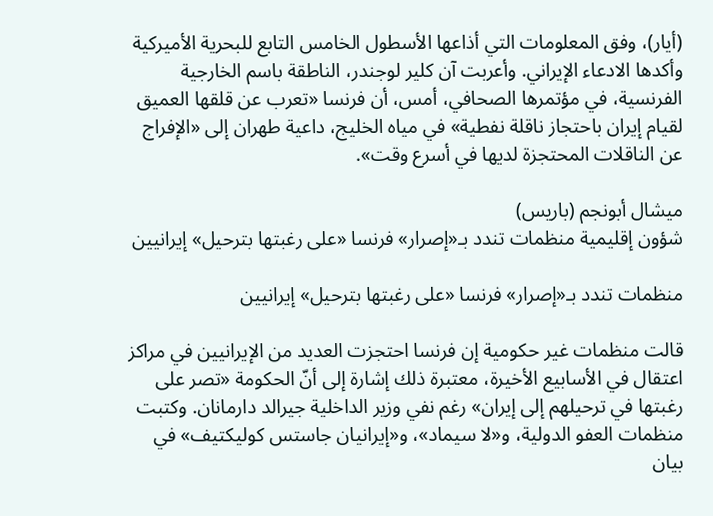(أيار)، وفق المعلومات التي أذاعها الأسطول الخامس التابع للبحرية الأميركية وأكدها الادعاء الإيراني. وأعربت آن كلير لوجندر، الناطقة باسم الخارجية الفرنسية، في مؤتمرها الصحافي، أمس، أن فرنسا «تعرب عن قلقها العميق لقيام إيران باحتجاز ناقلة نفطية» في مياه الخليج، داعية طهران إلى «الإفراج عن الناقلات المحتجزة لديها في أسرع وقت».

ميشال أبونجم (باريس)
شؤون إقليمية منظمات تندد بـ«إصرار» فرنسا «على رغبتها بترحيل» إيرانيين

منظمات تندد بـ«إصرار» فرنسا «على رغبتها بترحيل» إيرانيين

قالت منظمات غير حكومية إن فرنسا احتجزت العديد من الإيرانيين في مراكز اعتقال في الأسابيع الأخيرة، معتبرة ذلك إشارة إلى أنّ الحكومة «تصر على رغبتها في ترحيلهم إلى إيران» رغم نفي وزير الداخلية جيرالد دارمانان. وكتبت منظمات العفو الدولية، و«لا سيماد»، و«إيرانيان جاستس كوليكتيف» في بيان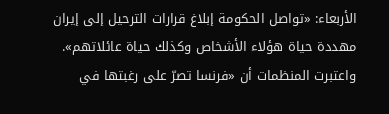الأربعاء: «تواصل الحكومة إبلاغ قرارات الترحيل إلى إيران مهددة حياة هؤلاء الأشخاص وكذلك حياة عائلاتهم». واعتبرت المنظمات أن «فرنسا تصرّ على رغبتها في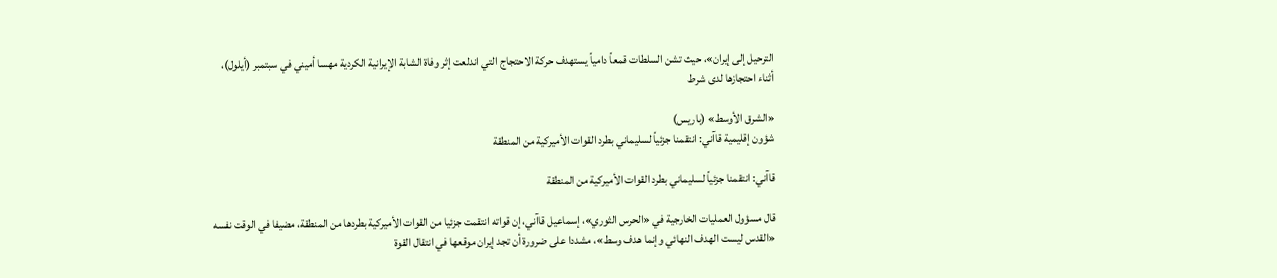الترحيل إلى إيران»، حيث تشن السلطات قمعاً دامياً يستهدف حركة الاحتجاج التي اندلعت إثر وفاة الشابة الإيرانية الكردية مهسا أميني في سبتمبر (أيلول)، أثناء احتجازها لدى شرط

«الشرق الأوسط» (باريس)
شؤون إقليمية قاآني: انتقمنا جزئياً لسليماني بطرد القوات الأميركية من المنطقة

قاآني: انتقمنا جزئياً لسليماني بطرد القوات الأميركية من المنطقة

قال مسؤول العمليات الخارجية في «الحرس الثوري»، إسماعيل قاآني، إن قواته انتقمت جزئيا من القوات الأميركية بطردها من المنطقة، مضيفا في الوقت نفسه «القدس ليست الهدف النهائي وإنما هدف وسط»، مشددا على ضرورة أن تجد إيران موقعها في انتقال القوة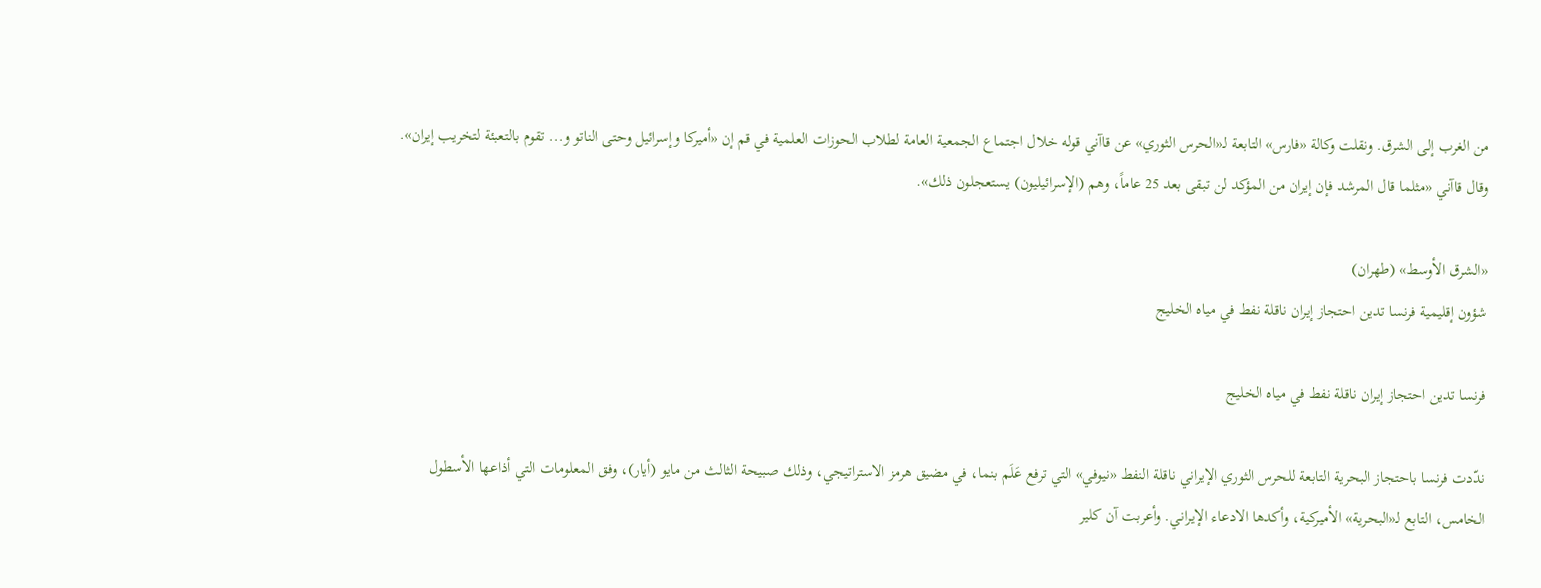من الغرب إلى الشرق. ونقلت وكالة «فارس» التابعة لـ«الحرس الثوري» عن قاآني قوله خلال اجتماع الجمعية العامة لطلاب الحوزات العلمية في قم إن «أميركا وإسرائيل وحتى الناتو و... تقوم بالتعبئة لتخريب إيران». وقال قاآني «مثلما قال المرشد فإن إيران من المؤكد لن تبقى بعد 25 عاماً، وهم (الإسرائيليون) يستعجلون ذلك».

«الشرق الأوسط» (طهران)
شؤون إقليمية فرنسا تدين احتجاز إيران ناقلة نفط في مياه الخليج

فرنسا تدين احتجاز إيران ناقلة نفط في مياه الخليج

ندّدت فرنسا باحتجاز البحرية التابعة للحرس الثوري الإيراني ناقلة النفط «نيوفي» التي ترفع عَلَم بنما، في مضيق هرمز الاستراتيجي، وذلك صبيحة الثالث من مايو (أيار)، وفق المعلومات التي أذاعها الأسطول الخامس، التابع لـ«البحرية» الأميركية، وأكدها الادعاء الإيراني. وأعربت آن كلير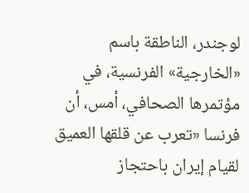لوجندر، الناطقة باسم «الخارجية» الفرنسية، في مؤتمرها الصحافي، أمس، أن فرنسا «تعرب عن قلقها العميق لقيام إيران باحتجاز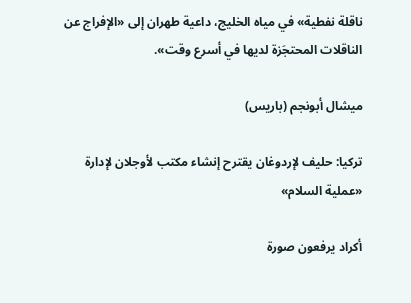ناقلة نفطية» في مياه الخليج، داعية طهران إلى «الإفراج عن الناقلات المحتجَزة لديها في أسرع وقت».

ميشال أبونجم (باريس)

تركيا: حليف لإردوغان يقترح إنشاء مكتب لأوجلان لإدارة «عملية السلام»

أكراد يرفعون صورة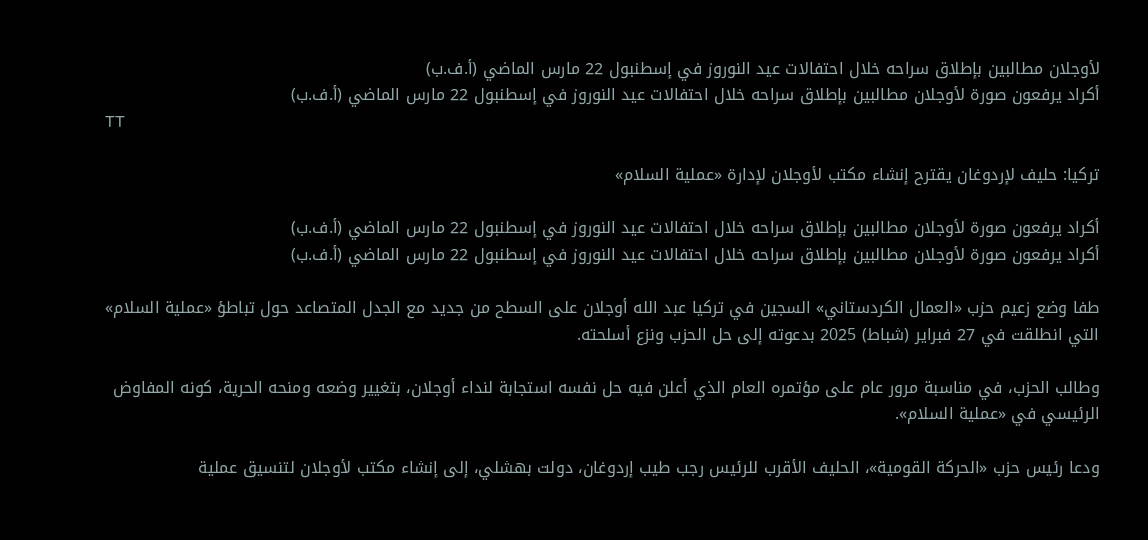لأوجلان مطالبين بإطلاق سراحه خلال احتفالات عيد النوروز في إسطنبول 22 مارس الماضي (أ.ف.ب)
أكراد يرفعون صورة لأوجلان مطالبين بإطلاق سراحه خلال احتفالات عيد النوروز في إسطنبول 22 مارس الماضي (أ.ف.ب)
TT

تركيا: حليف لإردوغان يقترح إنشاء مكتب لأوجلان لإدارة «عملية السلام»

أكراد يرفعون صورة لأوجلان مطالبين بإطلاق سراحه خلال احتفالات عيد النوروز في إسطنبول 22 مارس الماضي (أ.ف.ب)
أكراد يرفعون صورة لأوجلان مطالبين بإطلاق سراحه خلال احتفالات عيد النوروز في إسطنبول 22 مارس الماضي (أ.ف.ب)

طفا وضع زعيم حزب «العمال الكردستاني» السجين في تركيا عبد الله أوجلان على السطح من جديد مع الجدل المتصاعد حول تباطؤ «عملية السلام» التي انطلقت في 27 فبراير (شباط) 2025 بدعوته إلى حل الحزب ونزع أسلحته.

وطالب الحزب، في مناسبة مرور عام على مؤتمره العام الذي أعلن فيه حل نفسه استجابة لنداء أوجلان، بتغيير وضعه ومنحه الحرية، كونه المفاوض الرئيسي في «عملية السلام».

ودعا رئيس حزب «الحركة القومية»، الحليف الأقرب للرئيس رجب طيب إردوغان، دولت بهشلي، إلى إنشاء مكتب لأوجلان لتنسيق عملية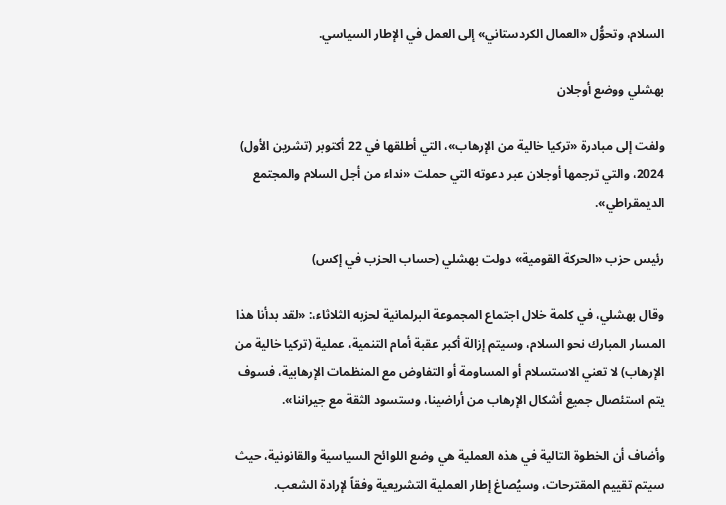السلام، وتحوُّل «العمال الكردستاني» إلى العمل في الإطار السياسي.

بهشلي ووضع أوجلان

ولفت إلى مبادرة «تركيا خالية من الإرهاب»، التي أطلقها في 22 أكتوبر (تشرين الأول) 2024، والتي ترجمها أوجلان عبر دعوته التي حملت «نداء من أجل السلام والمجتمع الديمقراطي».

رئيس حزب «الحركة القومية» دولت بهشلي (حساب الحزب في إكس)

وقال بهشلي، في كلمة خلال اجتماع المجموعة البرلمانية لحزبه الثلاثاء،: «لقد بدأنا هذا المسار المبارك نحو السلام، وسيتم إزالة أكبر عقبة أمام التنمية، عملية (تركيا خالية من الإرهاب) لا تعني الاستسلام أو المساومة أو التفاوض مع المنظمات الإرهابية، فسوف يتم استئصال جميع أشكال الإرهاب من أراضينا، وستسود الثقة مع جيراننا».

وأضاف أن الخطوة التالية في هذه العملية هي وضع اللوائح السياسية والقانونية، حيث سيتم تقييم المقترحات، وسيُصاغ إطار العملية التشريعية وفقاً لإرادة الشعب.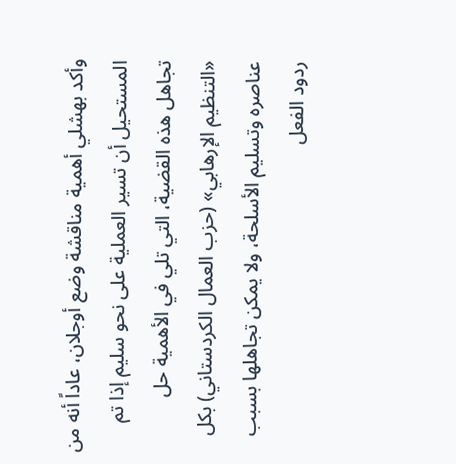وأكد بهشلي أهمية مناقشة وضع أوجلان، عاداً أنه من المستحيل أن تسير العملية على نحو سليم إذا تم تجاهل هذه القضية، التي تلي في الأهمية حل «التنظيم الإرهابي» (حزب العمال الكردستاني) بكل عناصره وتسليم الأسلحة، ولا يمكن تجاهلها بسبب ردود الفعل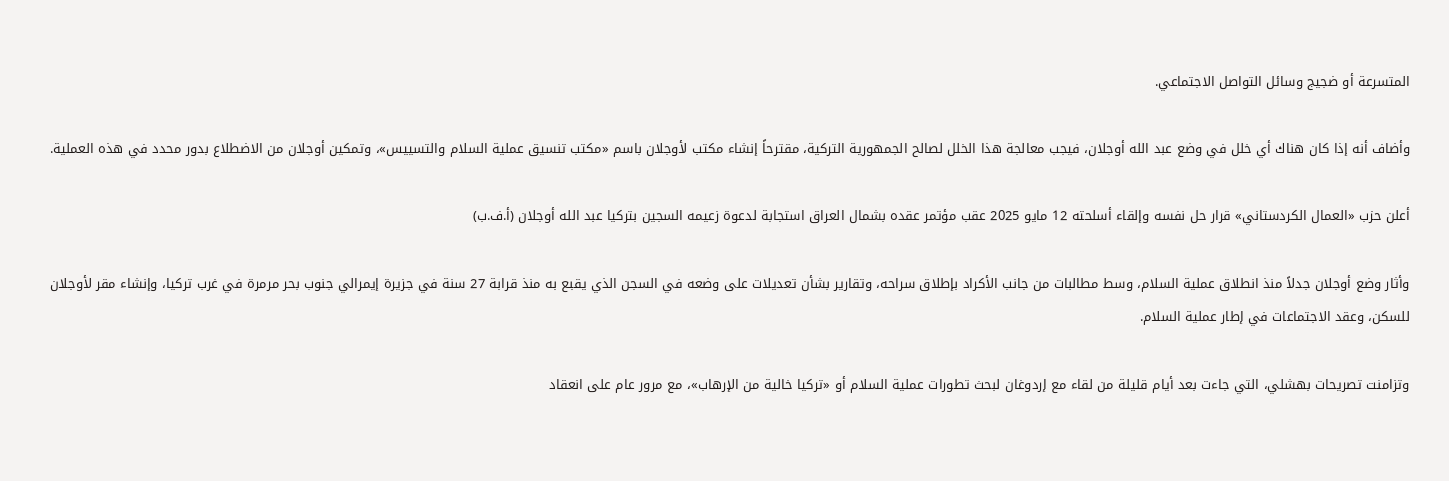المتسرعة أو ضجيج وسائل التواصل الاجتماعي.

وأضاف أنه إذا كان هناك أي خلل في وضع عبد الله أوجلان، فيجب معالجة هذا الخلل لصالح الجمهورية التركية، مقترحاً إنشاء مكتب لأوجلان باسم «مكتب تنسيق عملية السلام والتسييس»، وتمكين أوجلان من الاضطلاع بدور محدد في هذه العملية.

أعلن حزب «العمال الكردستاني» قرار حل نفسه وإلقاء أسلحته 12 مايو 2025 عقب مؤتمر عقده بشمال العراق استجابة لدعوة زعيمه السجين بتركيا عبد الله أوجلان (أ.ف.ب)

وأثار وضع أوجلان جدلاً منذ انطلاق عملية السلام، وسط مطالبات من جانب الأكراد بإطلاق سراحه، وتقارير بشأن تعديلات على وضعه في السجن الذي يقبع به منذ قرابة 27 سنة في جزيرة إيمرالي جنوب بحر مرمرة في غرب تركيا، وإنشاء مقر لأوجلان للسكن، وعقد الاجتماعات في إطار عملية السلام.

وتزامنت تصريحات بهشلي، التي جاءت بعد أيام قليلة من لقاء مع إردوغان لبحث تطورات عملية السلام أو «تركيا خالية من الإرهاب»، مع مرور عام على انعقاد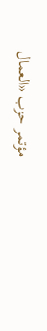مؤتمر حزب «العمال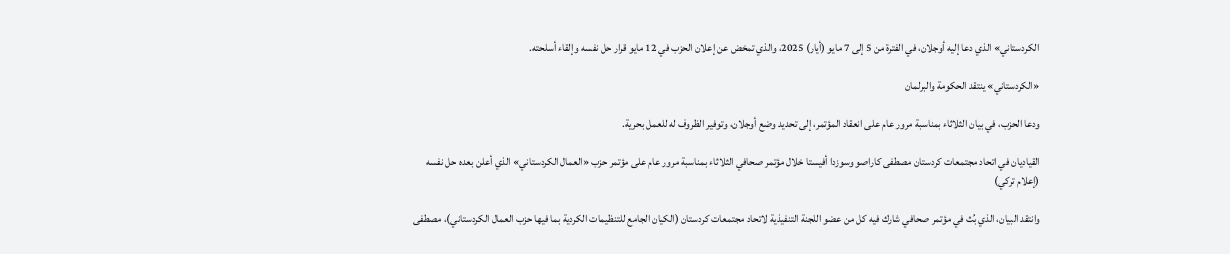الكردستاني» الذي دعا إليه أوجلان، في الفترة من 5 إلى 7 مايو (أيار) 2025، والذي تمخض عن إعلان الحزب في 12 مايو قرار حل نفسه وإلقاء أسلحته.

«الكردستاني» ينتقد الحكومة والبرلمان

ودعا الحزب، في بيان الثلاثاء بمناسبة مرور عام على انعقاد المؤتمر، إلى تحديد وضع أوجلان، وتوفير الظروف له للعمل بحرية.

القياديان في اتحاد مجتمعات كردستان مصطفى كاراصو وسوزدا أفيستا خلال مؤتمر صحافي الثلاثاء بمناسبة مرور عام على مؤتمر حزب «العمال الكردستاني» الذي أعلن بعده حل نفسه (إعلام تركي)

وانتقد البيان، الذي بُث في مؤتمر صحافي شارك فيه كل من عضو اللجنة التنفيذية لاتحاد مجتمعات كردستان (الكيان الجامع للتنظيمات الكردية بما فيها حزب العمال الكردستاني)، مصطفى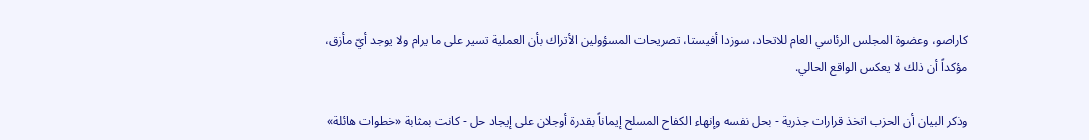كاراصو، وعضوة المجلس الرئاسي العام للاتحاد، سوزدا أفيستا، تصريحات المسؤولين الأتراك بأن العملية تسير على ما يرام ولا يوجد أيّ مأزق، مؤكداً أن ذلك لا يعكس الواقع الحالي.

وذكر البيان أن الحزب اتخذ قرارات جذرية - بحل نفسه وإنهاء الكفاح المسلح إيماناً بقدرة أوجلان على إيجاد حل - كانت بمثابة «خطوات هائلة»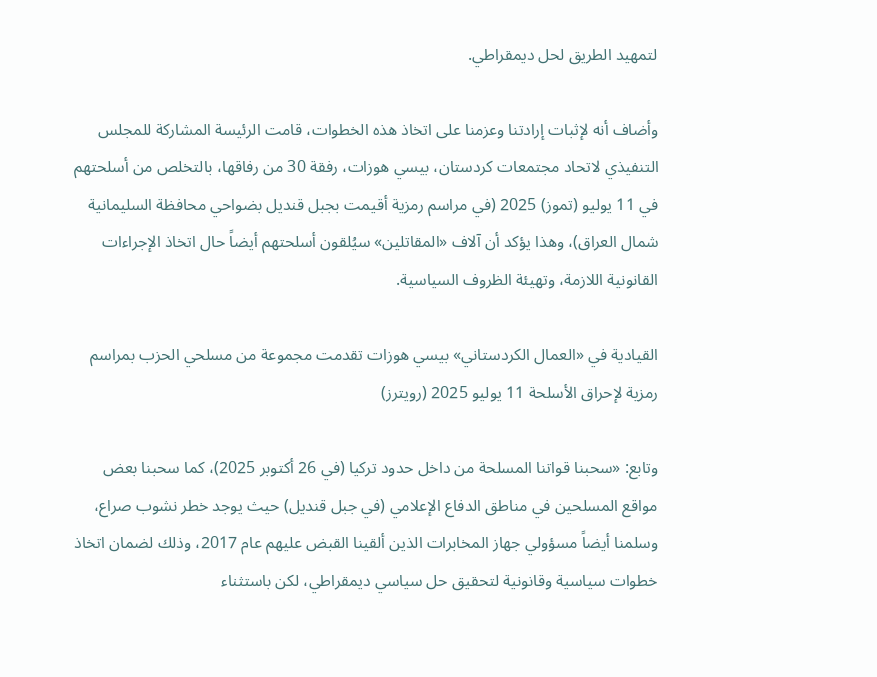لتمهيد الطريق لحل ديمقراطي.

وأضاف أنه لإثبات إرادتنا وعزمنا على اتخاذ هذه الخطوات، قامت الرئيسة المشاركة للمجلس التنفيذي لاتحاد مجتمعات كردستان، بيسي هوزات، رفقة 30 من رفاقها، بالتخلص من أسلحتهم في 11 يوليو (تموز) 2025 (في مراسم رمزية أقيمت بجبل قنديل بضواحي محافظة السليمانية شمال العراق)، وهذا يؤكد أن آلاف «المقاتلين» سيُلقون أسلحتهم أيضاً حال اتخاذ الإجراءات القانونية اللازمة، وتهيئة الظروف السياسية.

القيادية في «العمال الكردستاني» بيسي هوزات تقدمت مجموعة من مسلحي الحزب بمراسم رمزية لإحراق الأسلحة 11 يوليو 2025 (رويترز)

وتابع: «سحبنا قواتنا المسلحة من داخل حدود تركيا (في 26 أكتوبر 2025)، كما سحبنا بعض مواقع المسلحين في مناطق الدفاع الإعلامي (في جبل قنديل) حيث يوجد خطر نشوب صراع، وسلمنا أيضاً مسؤولي جهاز المخابرات الذين ألقينا القبض عليهم عام 2017، وذلك لضمان اتخاذ خطوات سياسية وقانونية لتحقيق حل سياسي ديمقراطي، لكن باستثناء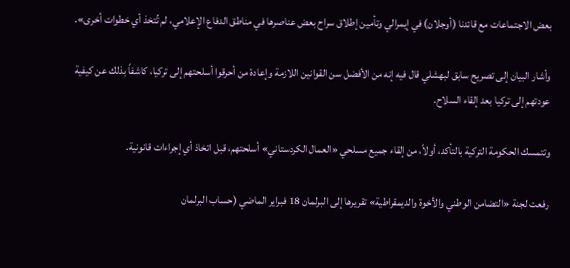بعض الاجتماعات مع قائدنا (أوجلان) في إيمرالي وتأمين إطلاق سراح بعض عناصرها في مناطق الدفاع الإعلامي، لم تُتخذ أي خطوات أخرى».

وأشار البيان إلى تصريح سابق لبهشلي قال فيه إنه من الأفضل سن القوانين اللازمة وإعادة من أحرقوا أسلحتهم إلى تركيا، كاشفاً بذلك عن كيفية عودتهم إلى تركيا بعد إلقاء السلاح.

وتتمسك الحكومة التركية بالتأكد، أولاً، من إلقاء جميع مسلحي «العمال الكردستاني» أسلحتهم، قبل اتخاذ أي إجراءات قانونية.

رفعت لجنة «التضامن الوطني والأخوة والديمقراطية» تقريرها إلى البرلمان 18 فبراير الماضي (حساب البرلمان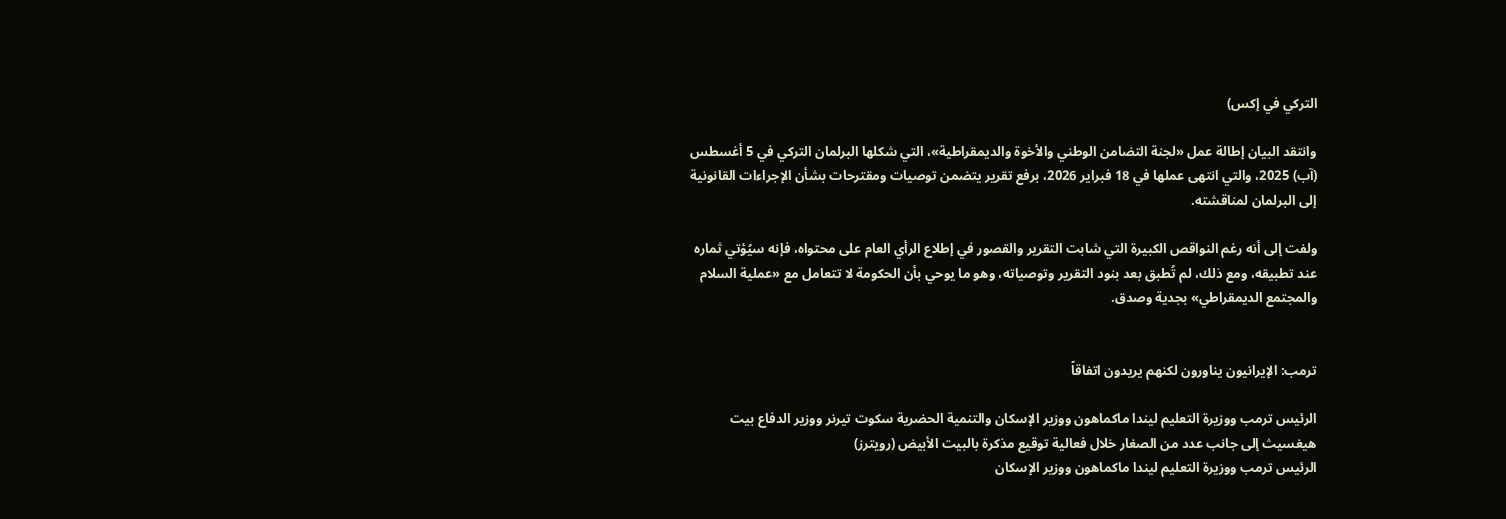التركي في إكس)

وانتقد البيان إطالة عمل «لجنة التضامن الوطني والأخوة والديمقراطية»، التي شكلها البرلمان التركي في 5 أغسطس (آب) 2025، والتي انتهى عملها في 18 فبراير 2026، برفع تقرير يتضمن توصيات ومقترحات بشأن الإجراءات القانونية إلى البرلمان لمناقشته.

ولفت إلى أنه رغم النواقص الكبيرة التي شابت التقرير والقصور في إطلاع الرأي العام على محتواه، فإنه سيُؤتي ثماره عند تطبيقه، ومع ذلك، لم تُطبق بعد بنود التقرير وتوصياته، وهو ما يوحي بأن الحكومة لا تتعامل مع «عملية السلام والمجتمع الديمقراطي» بجدية وصدق.


ترمب: الإيرانيون يناورون لكنهم يريدون اتفاقاً

الرئيس ترمب ووزيرة التعليم ليندا ماكماهون ووزير الإسكان والتنمية الحضرية سكوت تيرنر ووزير الدفاع بيت هيغسيث إلى جانب عدد من الصغار خلال فعالية توقيع مذكرة بالبيت الأبيض (رويترز)
الرئيس ترمب ووزيرة التعليم ليندا ماكماهون ووزير الإسكان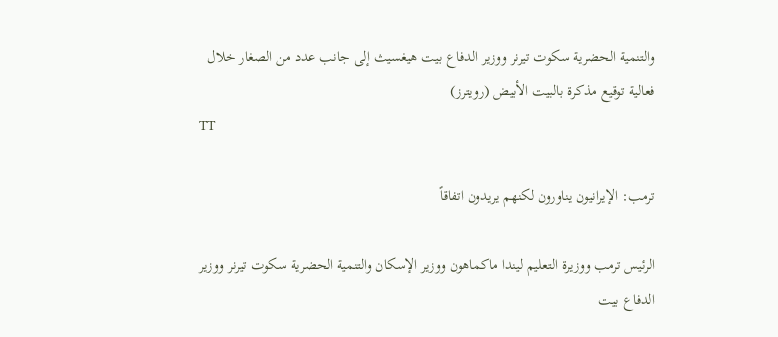والتنمية الحضرية سكوت تيرنر ووزير الدفاع بيت هيغسيث إلى جانب عدد من الصغار خلال فعالية توقيع مذكرة بالبيت الأبيض (رويترز)
TT

ترمب: الإيرانيون يناورون لكنهم يريدون اتفاقاً

الرئيس ترمب ووزيرة التعليم ليندا ماكماهون ووزير الإسكان والتنمية الحضرية سكوت تيرنر ووزير الدفاع بيت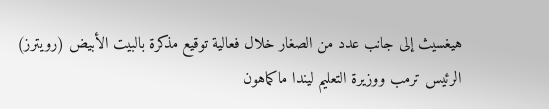هيغسيث إلى جانب عدد من الصغار خلال فعالية توقيع مذكرة بالبيت الأبيض (رويترز)
الرئيس ترمب ووزيرة التعليم ليندا ماكماهون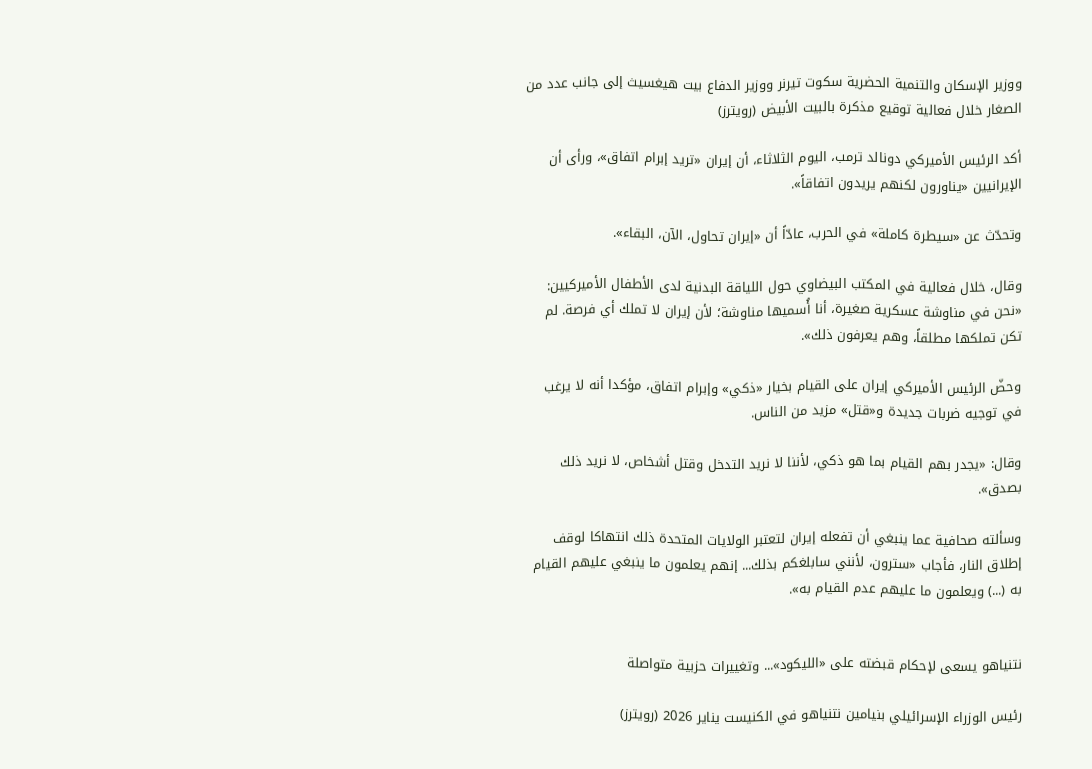ووزير الإسكان والتنمية الحضرية سكوت تيرنر ووزير الدفاع بيت هيغسيث إلى جانب عدد من الصغار خلال فعالية توقيع مذكرة بالبيت الأبيض (رويترز)

أكد الرئيس الأميركي دونالد ترمب، اليوم الثلاثاء، أن إيران «تريد إبرام اتفاق»، ورأى أن الإيرانيين «يناورون لكنهم يريدون اتفاقاً».

وتحدّث عن «سيطرة كاملة» في الحرب، عادّاً أن «إيران تحاول، الآن، البقاء».

وقال، خلال فعالية في المكتب البيضاوي حول اللياقة البدنية لدى الأطفال الأميركيين: «نحن في مناوشة عسكرية صغيرة، أنا أُسميها مناوشة؛ لأن إيران لا تملك أي فرصة. لم تكن تملكها مطلقاً، وهم يعرفون ذلك».

وحضّ الرئيس الأميركي إيران على القيام بخيار «ذكي» وإبرام اتفاق، مؤكدا أنه لا يرغب في توجيه ضربات جديدة و«قتل» مزيد من الناس.

وقال: «يجدر بهم القيام بما هو ذكي، لأننا لا نريد التدخل وقتل أشخاص، لا نريد ذلك بصدق».

وسألته صحافية عما ينبغي أن تفعله إيران لتعتبر الولايات المتحدة ذلك انتهاكا لوقف إطلاق النار، فأجاب «سترون، لأنني سابلغكم بذلك... إنهم يعلمون ما ينبغي عليهم القيام به (...) ويعلمون ما عليهم عدم القيام به».


نتنياهو يسعى لإحكام قبضته على «الليكود»... وتغييرات حزبية متواصلة

رئيس الوزراء الإسرائيلي بنيامين نتنياهو في الكنيست يناير 2026 (رويترز)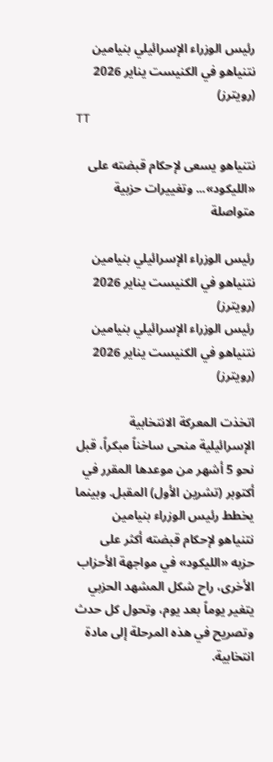رئيس الوزراء الإسرائيلي بنيامين نتنياهو في الكنيست يناير 2026 (رويترز)
TT

نتنياهو يسعى لإحكام قبضته على «الليكود»... وتغييرات حزبية متواصلة

رئيس الوزراء الإسرائيلي بنيامين نتنياهو في الكنيست يناير 2026 (رويترز)
رئيس الوزراء الإسرائيلي بنيامين نتنياهو في الكنيست يناير 2026 (رويترز)

اتخذت المعركة الانتخابية الإسرائيلية منحى ساخناً مبكراً، قبل نحو 5 أشهر من موعدها المقرر في أكتوبر (تشرين الأول) المقبل. وبينما يخطط رئيس الوزراء بنيامين نتنياهو لإحكام قبضته أكثر على حزبه «الليكود» في مواجهة الأحزاب الأخرى، راح شكل المشهد الحزبي يتغير يوماً بعد يوم، وتحول كل حدث وتصريح في هذه المرحلة إلى مادة انتخابية.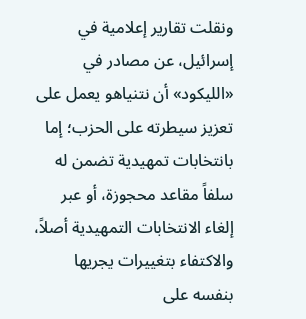ونقلت تقارير إعلامية في إسرائيل، عن مصادر في «الليكود» أن نتنياهو يعمل على تعزيز سيطرته على الحزب؛ إما بانتخابات تمهيدية تضمن له سلفاً مقاعد محجوزة، أو عبر إلغاء الانتخابات التمهيدية أصلاً، والاكتفاء بتغييرات يجريها بنفسه على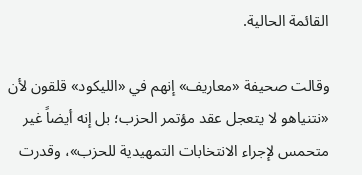القائمة الحالية.

وقالت صحيفة «معاريف» إنهم في «الليكود» قلقون لأن «نتنياهو لا يتعجل عقد مؤتمر الحزب؛ بل إنه أيضاً غير متحمس لإجراء الانتخابات التمهيدية للحزب»، وقدرت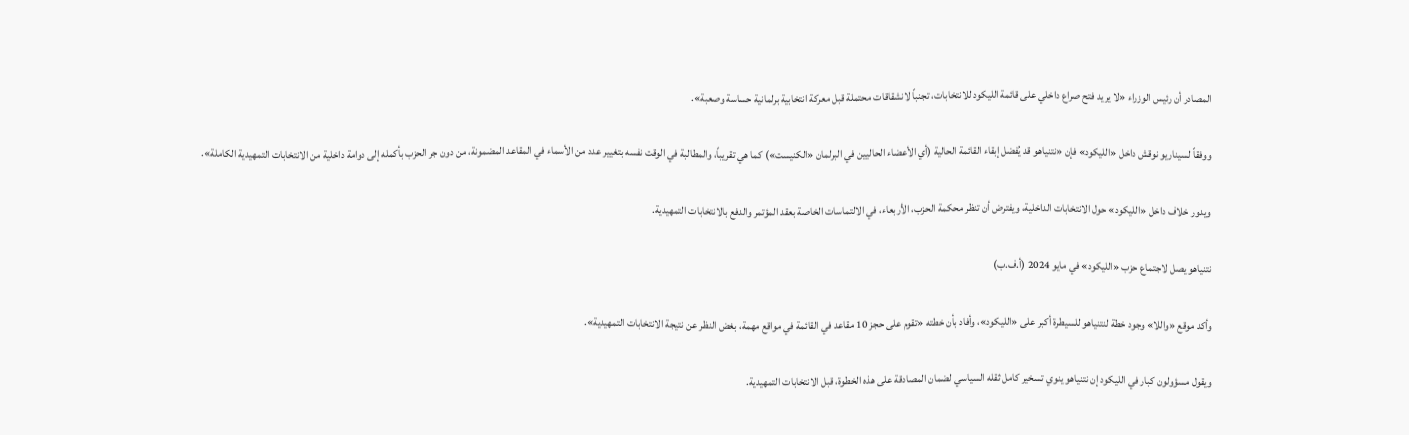المصادر أن رئيس الوزراء «لا يريد فتح صراع داخلي على قائمة الليكود للانتخابات، تجنباً لانشقاقات محتملة قبل معركة انتخابية برلمانية حساسة وصعبة».

ووفقاً لسيناريو نوقش داخل «الليكود» فإن «نتنياهو قد يُفضل إبقاء القائمة الحالية (أي الأعضاء الحاليين في البرلمان «الكنيست») كما هي تقريباً، والمطالبة في الوقت نفسه بتغيير عدد من الأسماء في المقاعد المضمونة، من دون جر الحزب بأكمله إلى دوامة داخلية من الانتخابات التمهيدية الكاملة».

ويدور خلاف داخل «الليكود» حول الانتخابات الداخلية، ويفترض أن تنظر محكمة الحزب، الأربعاء، في الالتماسات الخاصة بعقد المؤتمر والدفع بالانتخابات التمهيدية.

نتنياهو يصل لاجتماع حزب «الليكود» في مايو 2024 (أ.ف.ب)

وأكد موقع «واللا» وجود خطة لنتنياهو للسيطرة أكبر على «الليكود»، وأفاد بأن خطته «تقوم على حجز 10 مقاعد في القائمة في مواقع مهمة، بغض النظر عن نتيجة الانتخابات التمهيدية».

ويقول مسؤولون كبار في الليكود إن نتنياهو ينوي تسخير كامل ثقله السياسي لضمان المصادقة على هذه الخطوة، قبل الانتخابات التمهيدية.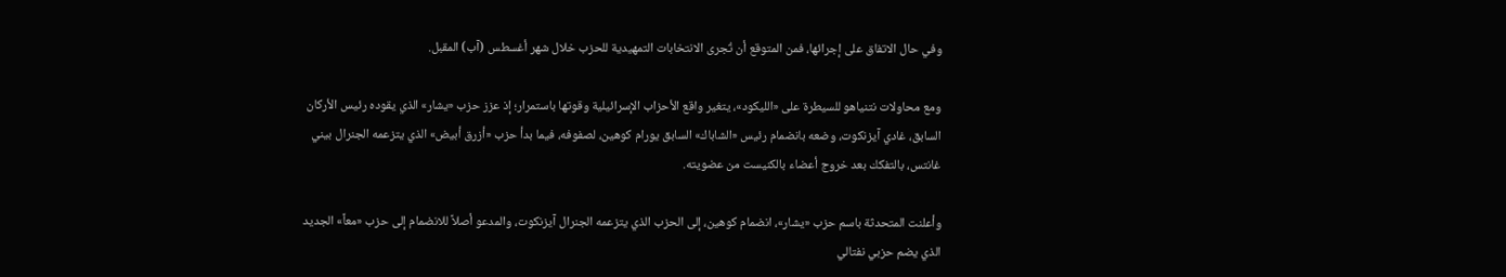وفي حال الاتفاق على إجرائها، فمن المتوقع أن تُجرى الانتخابات التمهيدية للحزب خلال شهر أغسطس (آب) المقبل.

ومع محاولات نتنياهو للسيطرة على «الليكود»، يتغير واقع الأحزاب الإسرائيلية وقوتها باستمرار؛ إذ عزز حزب «يشار» الذي يقوده رئيس الأركان السابق، غادي آيزنكوت، وضعه بانضمام رئيس «الشاباك» السابق يورام كوهين، لصفوفه، فيما بدأ حزب «أزرق أبيض» الذي يتزعمه الجنرال بيني غانتس، بالتفكك بعد خروج أعضاء بالكنيست من عضويته.

وأعلنت المتحدثة باسم حزب «يشار»، انضمام كوهين، إلى الحزب الذي يتزعمه الجنرال آيزنكوت، والمدعو أصلاً للانضمام إلى حزب «معاً» الجديد الذي يضم حزبي نفتالي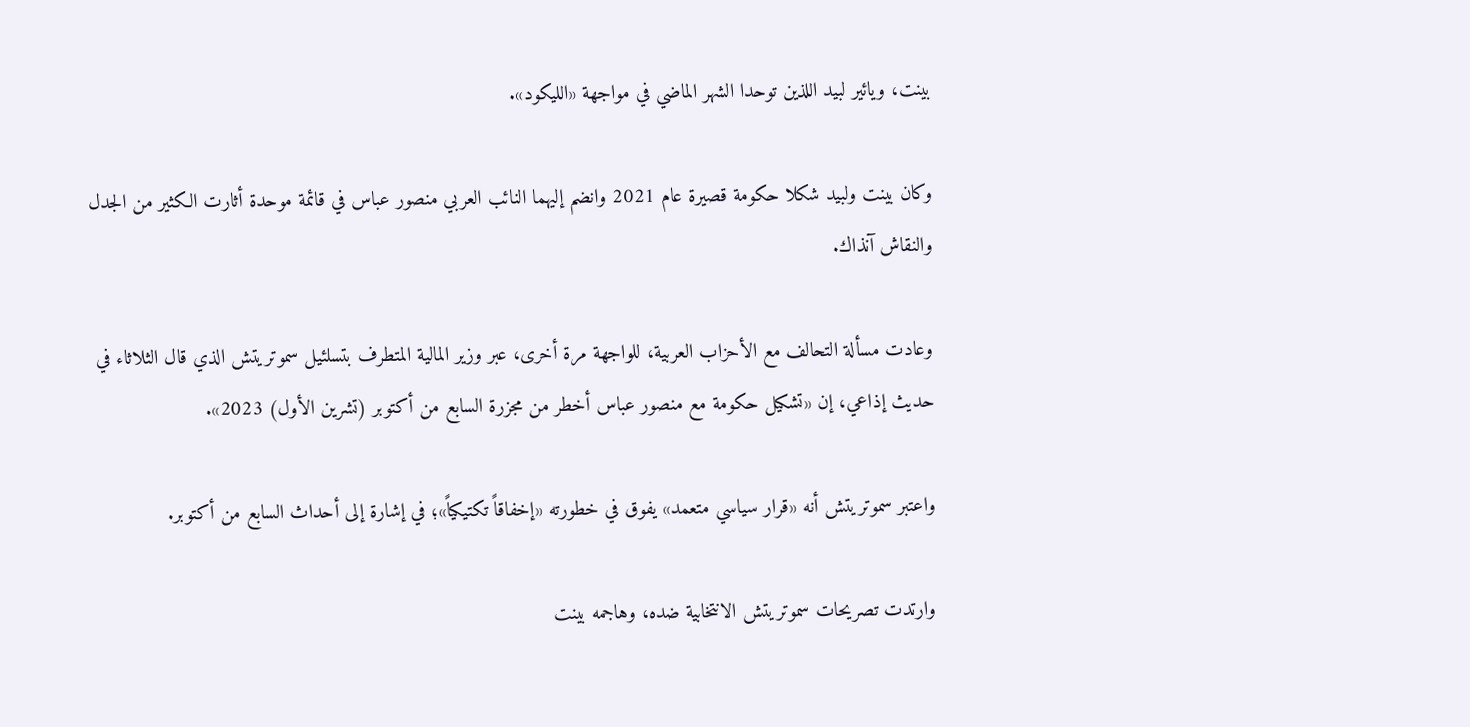بينت، ويائير لبيد اللذين توحدا الشهر الماضي في مواجهة «الليكود».

وكان بينت ولبيد شكلا حكومة قصيرة عام 2021 وانضم إليهما النائب العربي منصور عباس في قائمة موحدة أثارت الكثير من الجدل والنقاش آنذاك.

وعادت مسألة التحالف مع الأحزاب العربية، للواجهة مرة أخرى، عبر وزير المالية المتطرف بتسلئيل سموتريتش الذي قال الثلاثاء في حديث إذاعي، إن «تشكيل حكومة مع منصور عباس أخطر من مجزرة السابع من أكتوبر (تشرين الأول) 2023».

واعتبر سموتريتش أنه «قرار سياسي متعمد» يفوق في خطورته «إخفاقاً تكتيكياً»؛ في إشارة إلى أحداث السابع من أكتوبر.

وارتدت تصريحات سموتريتش الانتخابية ضده، وهاجمه بينت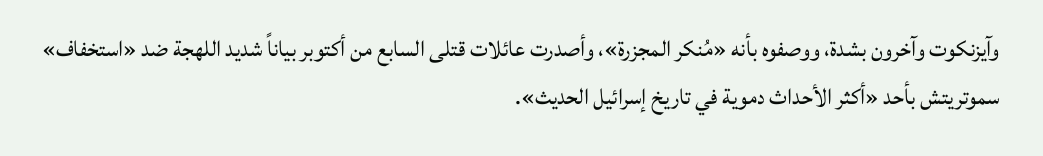وآيزنكوت وآخرون بشدة، ووصفوه بأنه «مُنكر المجزرة»، وأصدرت عائلات قتلى السابع من أكتوبر بياناً شديد اللهجة ضد «استخفاف» سموتريتش بأحد «أكثر الأحداث دموية في تاريخ إسرائيل الحديث».